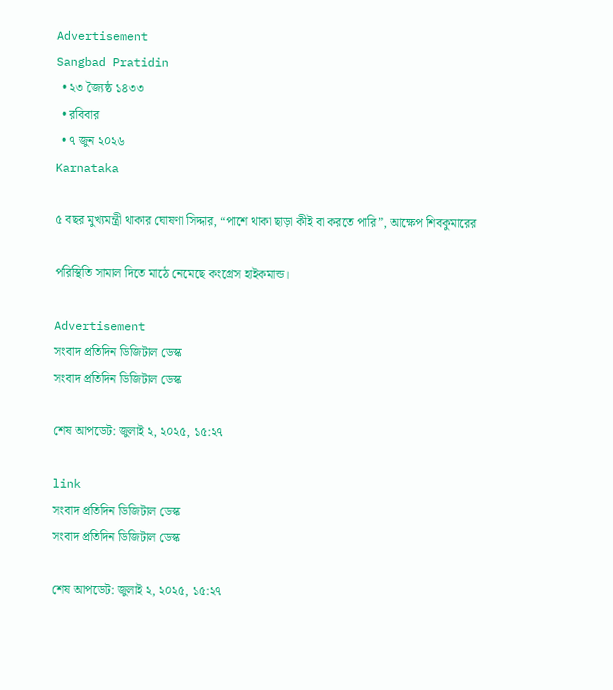Advertisement
Sangbad Pratidin
  • ২৩ জ্যৈষ্ঠ ১৪৩৩
  • রবিবার
  • ৭ জুন ২০২৬
Karnataka

৫ বছর মুখ্যমন্ত্রী থাকার ঘোষণা সিদ্দার, “পাশে থাকা ছাড়া কীই বা করতে পারি”, আক্ষেপ শিবকুমারের

পরিস্থিতি সামাল দিতে মাঠে নেমেছে কংগ্রেস হাইকমান্ড।

Advertisement
সংবাদ প্রতিদিন ডিজিটাল ডেস্ক
সংবাদ প্রতিদিন ডিজিটাল ডেস্ক

শেষ আপডেট: জুলাই ২, ২০২৫, ১৫:২৭

link
সংবাদ প্রতিদিন ডিজিটাল ডেস্ক
সংবাদ প্রতিদিন ডিজিটাল ডেস্ক

শেষ আপডেট: জুলাই ২, ২০২৫, ১৫:২৭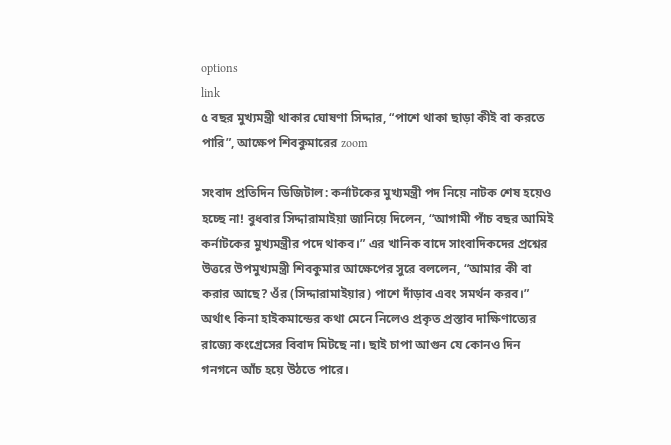options
link
৫ বছর মুখ্যমন্ত্রী থাকার ঘোষণা সিদ্দার, “পাশে থাকা ছাড়া কীই বা করতে পারি”, আক্ষেপ শিবকুমারের zoom

সংবাদ প্রতিদিন ডিজিটাল: কর্নাটকের মুখ্যমন্ত্রী পদ নিয়ে নাটক শেষ হয়েও হচ্ছে না! বুধবার সিদ্দারামাইয়া জানিয়ে দিলেন, “আগামী পাঁচ বছর আমিই কর্নাটকের মুখ্যমন্ত্রীর পদে থাকব।” এর খানিক বাদে সাংবাদিকদের প্রশ্নের উত্তরে উপমুখ্যমন্ত্রী শিবকুমার আক্ষেপের সুরে বললেন, “আমার কী বা করার আছে? ওঁর (সিদ্দারামাইয়ার) পাশে দাঁড়াব এবং সমর্থন করব।” অর্থাৎ কিনা হাইকমান্ডের কথা মেনে নিলেও প্রকৃত প্রস্তাব দাক্ষিণাত্যের রাজ্যে কংগ্রেসের বিবাদ মিটছে না। ছাই চাপা আগুন যে কোনও দিন গনগনে আঁচ হয়ে উঠতে পারে।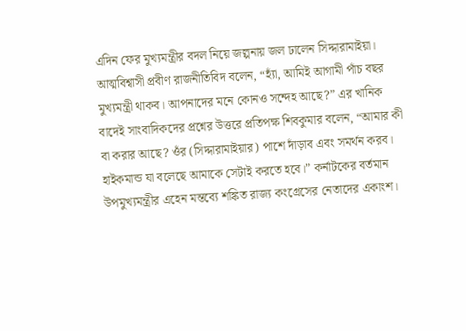এদিন ফের মুখ্যমন্ত্রীর বদল নিয়ে জল্পনায় জল ঢালেন সিদ্দারামাইয়া। আত্মবিশ্বাসী প্রবীণ রাজনীতিবিদ বলেন, “হ্যাঁ, আমিই আগামী পাঁচ বছর মুখ্যমন্ত্রী থাকব। আপনাদের মনে কোনও সন্দেহ আছে?” এর খানিক বাদেই সাংবাদিকদের প্রশ্নের উত্তরে প্রতিপক্ষ শিবকুমার বলেন, “আমার কী বা করার আছে? ওঁর (সিদ্দারামাইয়ার) পাশে দাঁড়াব এবং সমর্থন করব। হাইকমান্ড যা বলেছে আমাকে সেটাই করতে হবে।” কর্নাটকের বর্তমান উপমুখ্যমন্ত্রীর এহেন মন্তব্যে শঙ্কিত রাজ্য কংগ্রেসের নেতাদের একাংশ।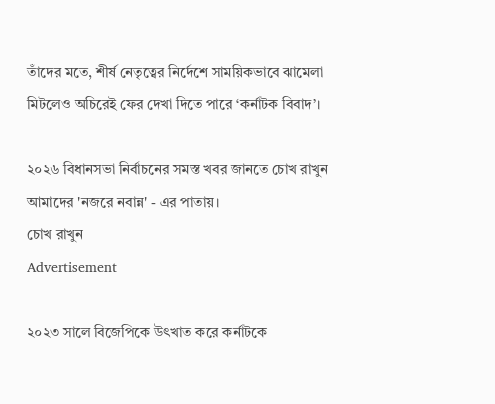তাঁদের মতে, শীর্ষ নেতৃত্বের নির্দেশে সাময়িকভাবে ঝামেলা মিটলেও অচিরেই ফের দেখা দিতে পারে ‘কর্নাটক বিবাদ’।

২০২৬ বিধানসভা নির্বাচনের সমস্ত খবর জানতে চোখ রাখুন আমাদের 'নজরে নবান্ন' - এর পাতায়।
চোখ রাখুন
Advertisement

২০২৩ সালে বিজেপিকে উৎখাত করে কর্নাটকে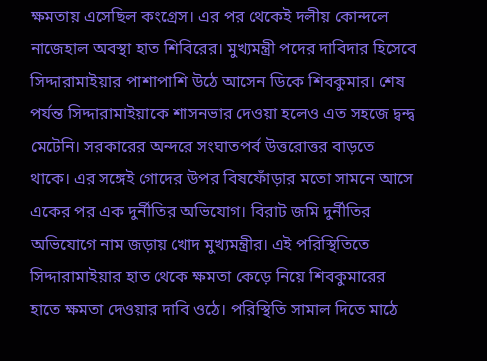ক্ষমতায় এসেছিল কংগ্রেস। এর পর থেকেই দলীয় কোন্দলে নাজেহাল অবস্থা হাত শিবিরের। মুখ্যমন্ত্রী পদের দাবিদার হিসেবে সিদ্দারামাইয়ার পাশাপাশি উঠে আসেন ডিকে শিবকুমার। শেষ পর্যন্ত সিদ্দারামাইয়াকে শাসনভার দেওয়া হলেও এত সহজে দ্বন্দ্ব মেটেনি। সরকারের অন্দরে সংঘাতপর্ব উত্তরোত্তর বাড়তে থাকে। এর সঙ্গেই গোদের উপর বিষফোঁড়ার মতো সামনে আসে একের পর এক দুর্নীতির অভিযোগ। বিরাট জমি দুর্নীতির অভিযোগে নাম জড়ায় খোদ মুখ্যমন্ত্রীর। এই পরিস্থিতিতে সিদ্দারামাইয়ার হাত থেকে ক্ষমতা কেড়ে নিয়ে শিবকুমারের হাতে ক্ষমতা দেওয়ার দাবি ওঠে। পরিস্থিতি সামাল দিতে মাঠে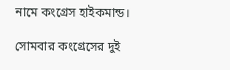নামে কংগ্রেস হাইকমান্ড।

সোমবার কংগ্রেসের দুই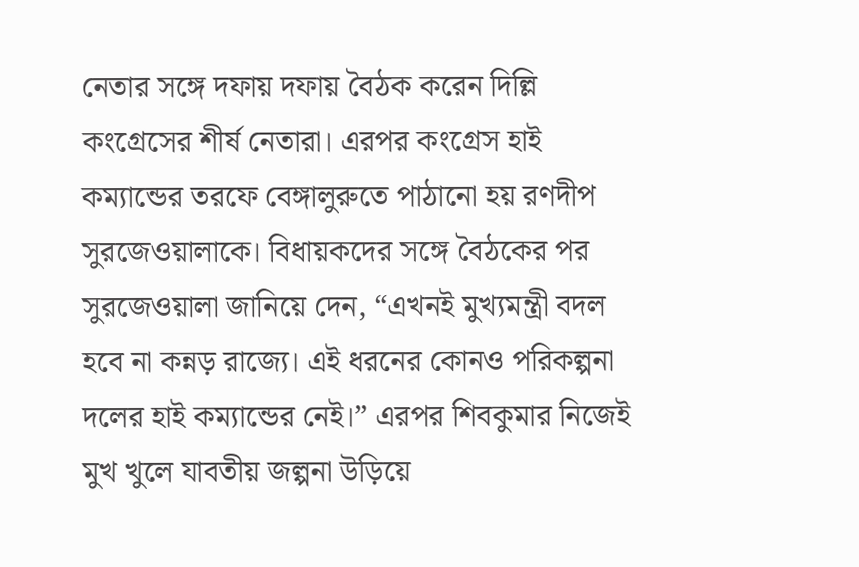নেতার সঙ্গে দফায় দফায় বৈঠক করেন দিল্লি কংগ্রেসের শীর্ষ নেতারা। এরপর কংগ্রেস হাই কম্যান্ডের তরফে বেঙ্গালুরুতে পাঠানো হয় রণদীপ সুরজেওয়ালাকে। বিধায়কদের সঙ্গে বৈঠকের পর সুরজেওয়ালা জানিয়ে দেন, “এখনই মুখ্যমন্ত্রী বদল হবে না কন্নড় রাজ্যে। এই ধরনের কোনও পরিকল্পনা দলের হাই কম্যান্ডের নেই।” এরপর শিবকুমার নিজেই মুখ খুলে যাবতীয় জল্পনা উড়িয়ে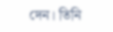দেন। তিনি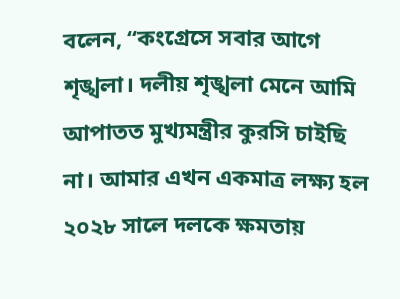বলেন, “কংগ্রেসে সবার আগে শৃঙ্খলা। দলীয় শৃঙ্খলা মেনে আমি আপাতত মুখ্যমন্ত্রীর কুরসি চাইছি না। আমার এখন একমাত্র লক্ষ্য হল ২০২৮ সালে দলকে ক্ষমতায়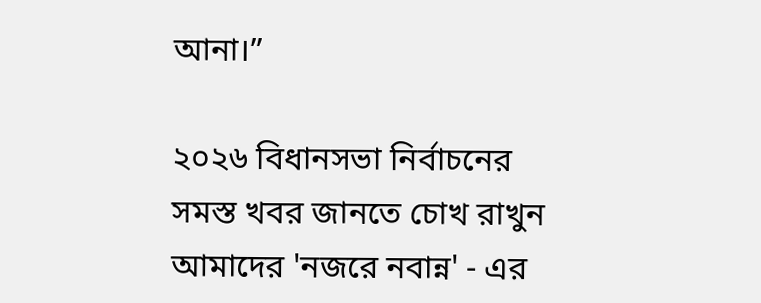আনা।”

২০২৬ বিধানসভা নির্বাচনের সমস্ত খবর জানতে চোখ রাখুন আমাদের 'নজরে নবান্ন' - এর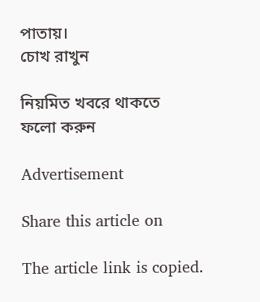পাতায়।
চোখ রাখুন

নিয়মিত খবরে থাকতে ফলো করুন

Advertisement

Share this article on

The article link is copied.